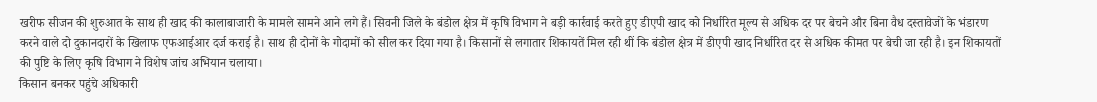खरीफ सीजन की शुरुआत के साथ ही खाद की कालाबाजारी के मामले सामने आने लगे हैं। सिवनी जिले के बंडोल क्षेत्र में कृषि विभाग ने बड़ी कार्रवाई करते हुए डीएपी खाद को निर्धारित मूल्य से अधिक दर पर बेचने और बिना वैध दस्तावेजों के भंडारण करने वाले दो दुकानदारों के खिलाफ एफआईआर दर्ज कराई है। साथ ही दोनों के गोदामों को सील कर दिया गया है। किसानों से लगातार शिकायतें मिल रही थीं कि बंडोल क्षेत्र में डीएपी खाद निर्धारित दर से अधिक कीमत पर बेची जा रही है। इन शिकायतों की पुष्टि के लिए कृषि विभाग ने विशेष जांच अभियान चलाया।
किसान बनकर पहुंचे अधिकारी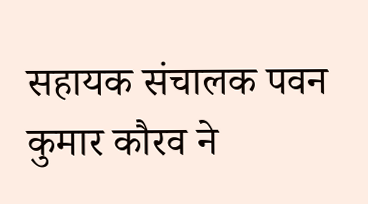सहायक संचालक पवन कुमार कौरव ने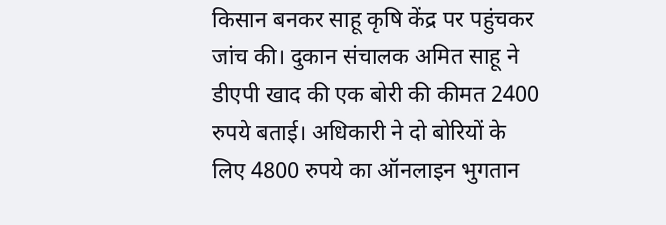किसान बनकर साहू कृषि केंद्र पर पहुंचकर जांच की। दुकान संचालक अमित साहू ने डीएपी खाद की एक बोरी की कीमत 2400 रुपये बताई। अधिकारी ने दो बोरियों के लिए 4800 रुपये का ऑनलाइन भुगतान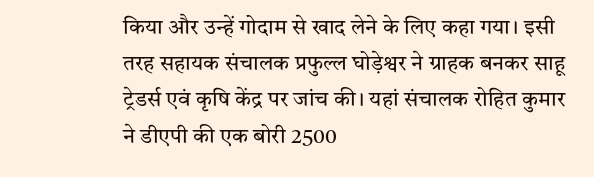किया और उन्हें गोदाम से खाद लेने के लिए कहा गया। इसी तरह सहायक संचालक प्रफुल्ल घोड़ेश्वर ने ग्राहक बनकर साहू ट्रेडर्स एवं कृषि केंद्र पर जांच की। यहां संचालक रोहित कुमार ने डीएपी की एक बोरी 2500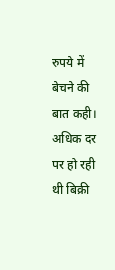रुपये में बेचने की बात कही।
अधिक दर पर हो रही थी बिक्री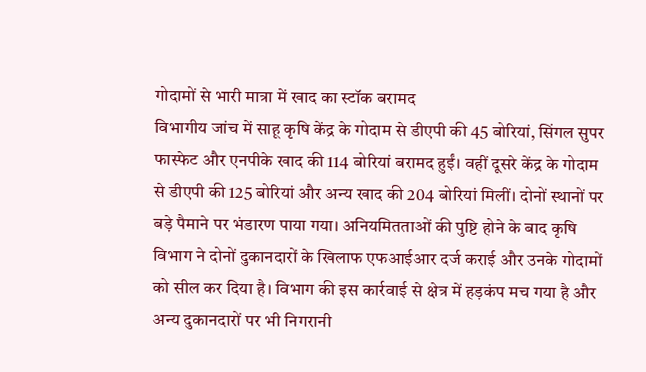गोदामों से भारी मात्रा में खाद का स्टॉक बरामद
विभागीय जांच में साहू कृषि केंद्र के गोदाम से डीएपी की 45 बोरियां, सिंगल सुपर फास्फेट और एनपीके खाद की 114 बोरियां बरामद हुईं। वहीं दूसरे केंद्र के गोदाम से डीएपी की 125 बोरियां और अन्य खाद की 204 बोरियां मिलीं। दोनों स्थानों पर बड़े पैमाने पर भंडारण पाया गया। अनियमितताओं की पुष्टि होने के बाद कृषि विभाग ने दोनों दुकानदारों के खिलाफ एफआईआर दर्ज कराई और उनके गोदामों को सील कर दिया है। विभाग की इस कार्रवाई से क्षेत्र में हड़कंप मच गया है और अन्य दुकानदारों पर भी निगरानी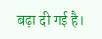बढ़ा दी गई है।